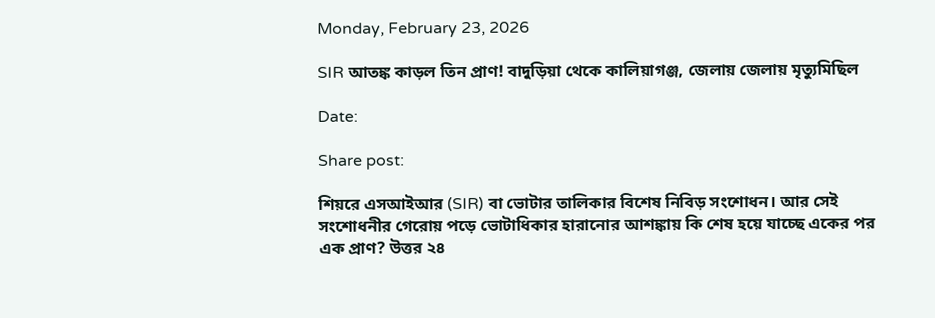Monday, February 23, 2026

SIR আতঙ্ক কাড়ল তিন প্রাণ! বাদুড়িয়া থেকে কালিয়াগঞ্জ, জেলায় জেলায় মৃত্যুমিছিল

Date:

Share post:

শিয়রে এসআইআর (SIR) বা ভোটার তালিকার বিশেষ নিবিড় সংশোধন। আর সেই সংশোধনীর গেরোয় পড়ে ভোটাধিকার হারানোর আশঙ্কায় কি শেষ হয়ে যাচ্ছে একের পর এক প্রাণ? উত্তর ২৪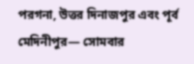পরগনা, উত্তর দিনাজপুর এবং পূর্ব মেদিনীপুর— সোমবার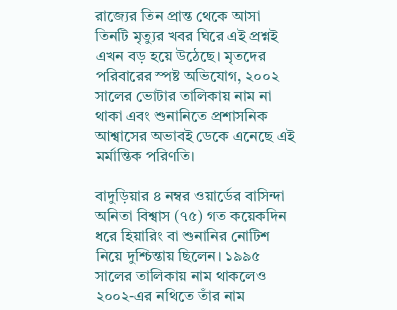রাজ্যের তিন প্রান্ত থেকে আসা তিনটি মৃত্যুর খবর ঘিরে এই প্রশ্নই এখন বড় হয়ে উঠেছে। মৃতদের পরিবারের স্পষ্ট অভিযোগ, ২০০২ সালের ভোটার তালিকায় নাম না থাকা এবং শুনানিতে প্রশাসনিক আশ্বাসের অভাবই ডেকে এনেছে এই মর্মান্তিক পরিণতি।

বাদুড়িয়ার ৪ নম্বর ওয়ার্ডের বাসিন্দা অনিতা বিশ্বাস (৭৫) গত কয়েকদিন ধরে হিয়ারিং বা শুনানির নোটিশ নিয়ে দুশ্চিন্তায় ছিলেন। ১৯৯৫ সালের তালিকায় নাম থাকলেও ২০০২-এর নথিতে তাঁর নাম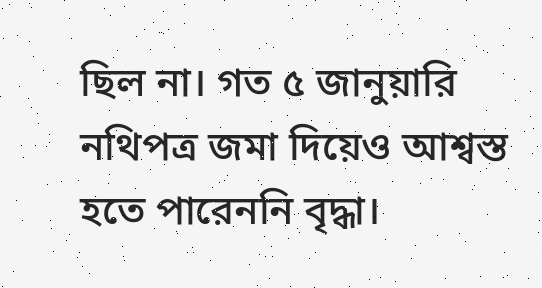ছিল না। গত ৫ জানুয়ারি নথিপত্র জমা দিয়েও আশ্বস্ত হতে পারেননি বৃদ্ধা।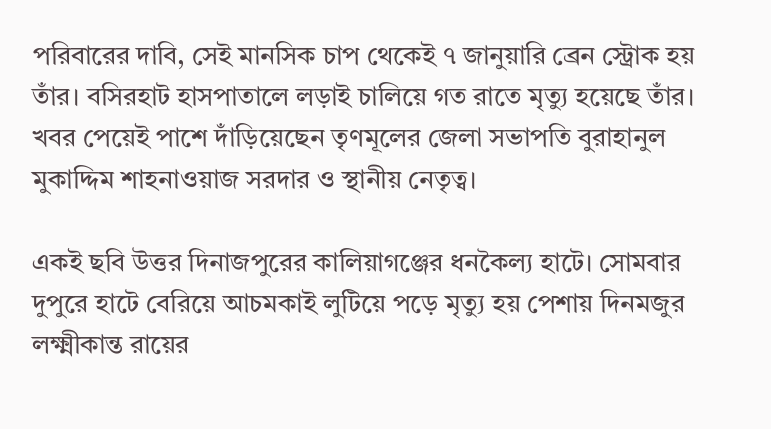পরিবারের দাবি, সেই মানসিক চাপ থেকেই ৭ জানুয়ারি ব্রেন স্ট্রোক হয় তাঁর। বসিরহাট হাসপাতালে লড়াই চালিয়ে গত রাতে মৃত্যু হয়েছে তাঁর। খবর পেয়েই পাশে দাঁড়িয়েছেন তৃণমূলের জেলা সভাপতি বুরাহানুল মুকাদ্দিম শাহনাওয়াজ সরদার ও স্থানীয় নেতৃত্ব।

একই ছবি উত্তর দিনাজপুরের কালিয়াগঞ্জের ধনকৈল্য হাটে। সোমবার দুপুরে হাটে বেরিয়ে আচমকাই লুটিয়ে পড়ে মৃত্যু হয় পেশায় দিনমজুর লক্ষ্মীকান্ত রায়ের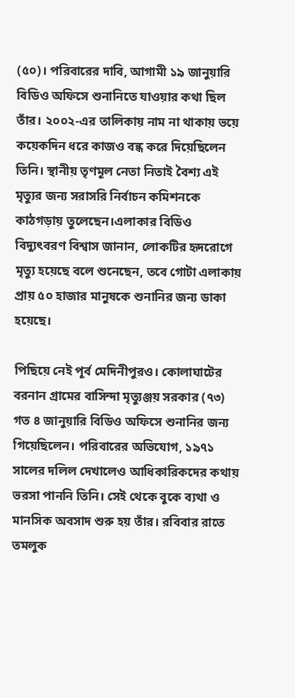(৫০)। পরিবারের দাবি, আগামী ১৯ জানুয়ারি বিডিও অফিসে শুনানিতে যাওয়ার কথা ছিল তাঁর। ২০০২-এর তালিকায় নাম না থাকায় ভয়ে কয়েকদিন ধরে কাজও বন্ধ করে দিয়েছিলেন তিনি। স্থানীয় তৃণমূল নেতা নিতাই বৈশ্য এই মৃত্যুর জন্য সরাসরি নির্বাচন কমিশনকে কাঠগড়ায় তুলেছেন।এলাকার বিডিও বিদ্যুৎবরণ বিশ্বাস জানান, লোকটির হৃদরোগে মৃত্যু হয়েছে বলে শুনেছেন, তবে গোটা এলাকায় প্রায় ৫০ হাজার মানুষকে শুনানির জন্য ডাকা হয়েছে।

পিছিয়ে নেই পূর্ব মেদিনীপুরও। কোলাঘাটের বরনান গ্রামের বাসিন্দা মৃত্যুঞ্জয় সরকার (৭৩) গত ৪ জানুয়ারি বিডিও অফিসে শুনানির জন্য গিয়েছিলেন। পরিবারের অভিযোগ, ১৯৭১ সালের দলিল দেখালেও আধিকারিকদের কথায় ভরসা পাননি তিনি। সেই থেকে বুকে ব্যথা ও মানসিক অবসাদ শুরু হয় তাঁর। রবিবার রাতে তমলুক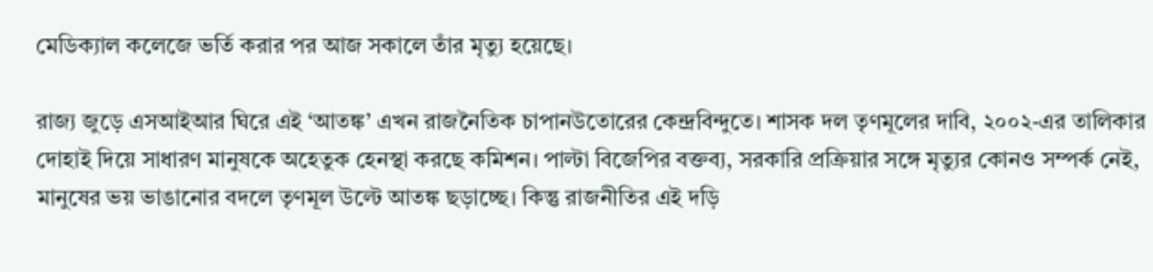মেডিক্যাল কলেজে ভর্তি করার পর আজ সকালে তাঁর মৃত্যু হয়েছে।

রাজ্য জুড়ে এসআইআর ঘিরে এই ‘আতঙ্ক’ এখন রাজনৈতিক চাপানউতোরের কেন্দ্রবিন্দুতে। শাসক দল তৃণমূলের দাবি, ২০০২-এর তালিকার দোহাই দিয়ে সাধারণ মানুষকে অহেতুক হেনস্থা করছে কমিশন। পাল্টা বিজেপির বক্তব্য, সরকারি প্রক্রিয়ার সঙ্গে মৃত্যুর কোনও সম্পর্ক নেই, মানুষের ভয় ভাঙানোর বদলে তৃণমূল উল্টে আতঙ্ক ছড়াচ্ছে। কিন্তু রাজনীতির এই দড়ি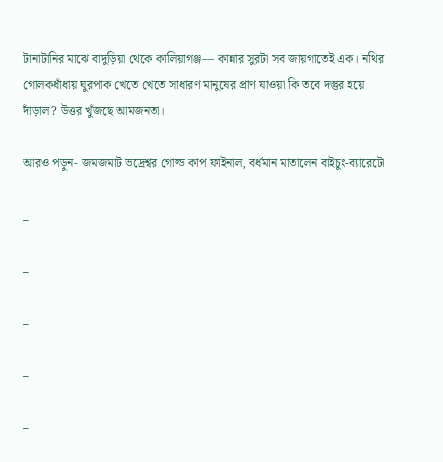টানাটানির মাঝে বাদুড়িয়া থেকে কালিয়াগঞ্জ— কান্নার সুরটা সব জায়গাতেই এক। নথির গোলকধাঁধায় ঘুরপাক খেতে খেতে সাধারণ মানুষের প্রাণ যাওয়া কি তবে দস্তুর হয়ে দাঁড়াল? উত্তর খুঁজছে আমজনতা।

আরও পড়ুন- জমজমাট ভদ্রেশ্বর গোল্ড কাপ ফাইনাল, বর্ধমান মাতালেন বাইচুং-ব্যারেটো

_

_

_

_

_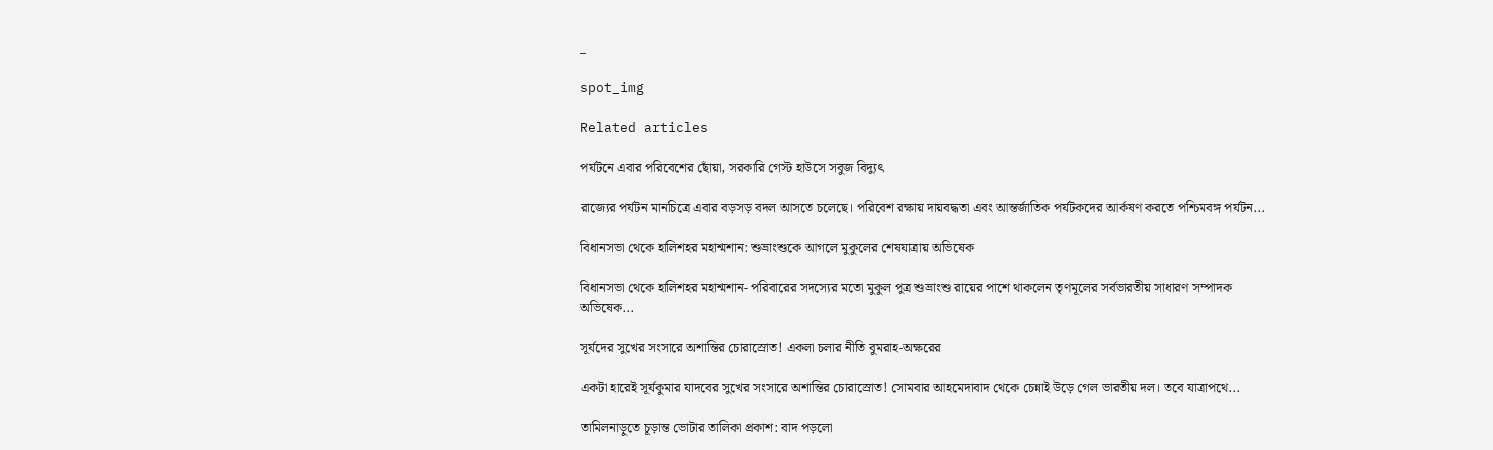_

spot_img

Related articles

পর্যটনে এবার পরিবেশের ছোঁয়া, সরকারি গেস্ট হাউসে সবুজ বিদ্যুৎ

রাজ্যের পর্যটন মানচিত্রে এবার বড়সড় বদল আসতে চলেছে। পরিবেশ রক্ষায় দায়বদ্ধতা এবং আন্তর্জাতিক পর্যটকদের আর্কষণ করতে পশ্চিমবঙ্গ পর্যটন...

বিধানসভা থেকে হালিশহর মহাশ্মশান: শুভ্রাংশুকে আগলে মুকুলের শেষযাত্রায় অভিষেক

বিধানসভা থেকে হালিশহর মহাশ্মশান- পরিবারের সদস্যের মতো মুকুল পুত্র শুভ্রাংশু রায়ের পাশে থাকলেন তৃণমূলের সর্বভারতীয় সাধারণ সম্পাদক অভিষেক...

সূর্যদের সুখের সংসারে অশান্তির চোরাস্রোত! একলা চলার নীতি বুমরাহ-অক্ষরের

একটা হারেই সূর্যকুমার যাদবের সুখের সংসারে অশান্তির চোরাস্রোত! সোমবার আহমেদাবাদ থেকে চেন্নাই উড়ে গেল ভারতীয় দল। তবে যাত্রাপথে...

তামিলনাড়ুতে চূড়ান্ত ভোটার তালিকা প্রকাশ: বাদ পড়লো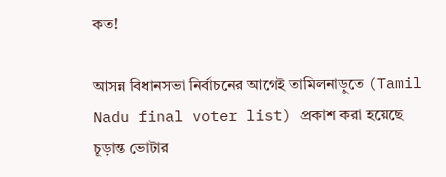কত!

আসন্ন বিধানসভা নির্বাচনের আগেই তামিলনাড়ুতে (Tamil Nadu final voter list) প্রকাশ করা হয়েছে চূড়ান্ত ভোটার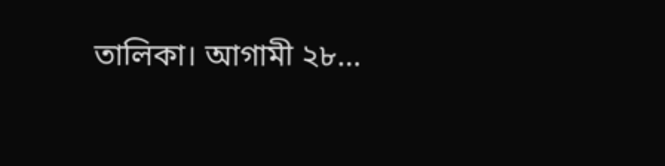তালিকা। আগামী ২৮...